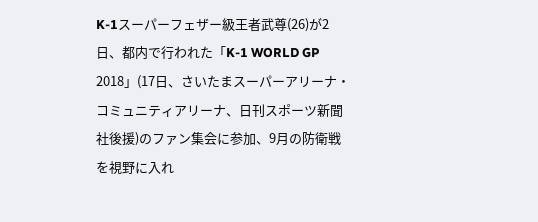K-1スーパーフェザー級王者武尊(26)が2日、都内で行われた「K-1 WORLD GP 2018」(17日、さいたまスーパーアリーナ・コミュニティアリーナ、日刊スポーツ新聞社後援)のファン集会に参加、9月の防衛戦を視野に入れ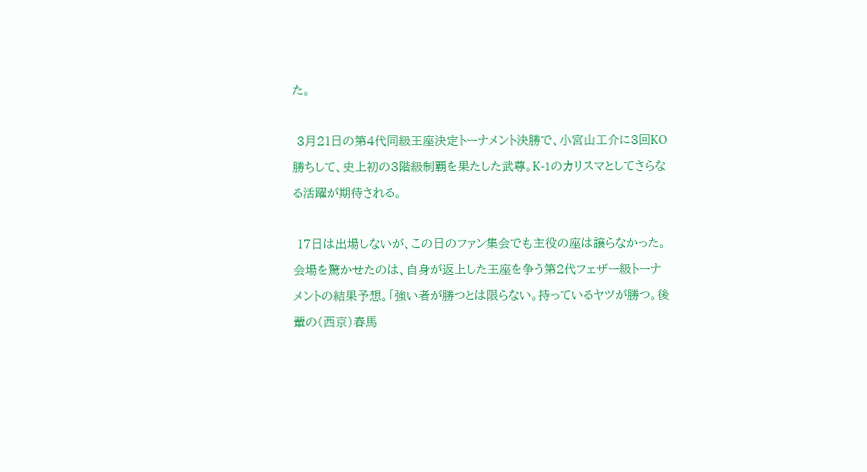た。

 3月21日の第4代同級王座決定トーナメント決勝で、小宮山工介に3回KO勝ちして、史上初の3階級制覇を果たした武尊。K-1のカリスマとしてさらなる活躍が期待される。

 17日は出場しないが、この日のファン集会でも主役の座は譲らなかった。会場を驚かせたのは、自身が返上した王座を争う第2代フェザー級トーナメントの結果予想。「強い者が勝つとは限らない。持っているヤツが勝つ。後輩の(西京)春馬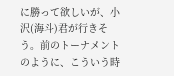に勝って欲しいが、小沢(海斗)君が行きそう。前のトーナメントのように、こういう時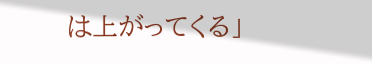は上がってくる」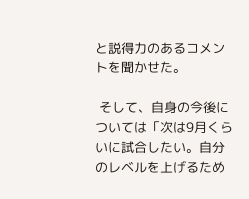と説得力のあるコメントを聞かせた。

 そして、自身の今後については「次は9月くらいに試合したい。自分のレベルを上げるため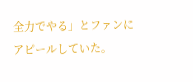全力でやる」とファンにアピールしていた。